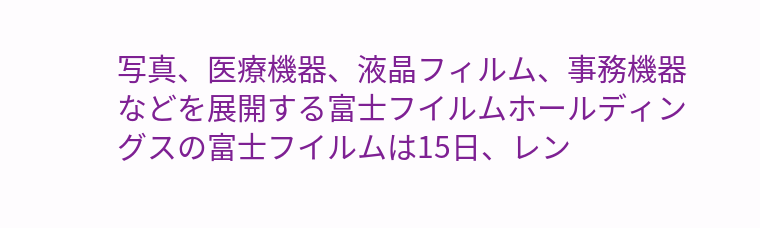写真、医療機器、液晶フィルム、事務機器などを展開する富士フイルムホールディングスの富士フイルムは15日、レン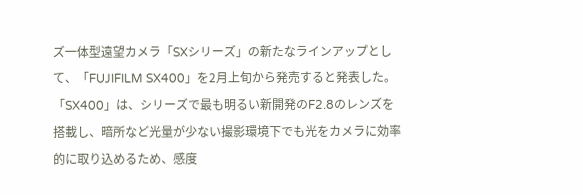ズ一体型遠望カメラ「SXシリーズ」の新たなラインアップとして、「FUJIFILM SX400」を2月上旬から発売すると発表した。
「SX400」は、シリーズで最も明るい新開発のF2.8のレンズを搭載し、暗所など光量が少ない撮影環境下でも光をカメラに効率的に取り込めるため、感度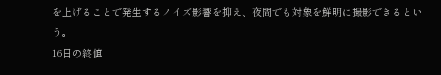を上げることで発生するノイズ影響を抑え、夜間でも対象を鮮明に撮影できるという。
16日の終値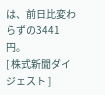は、前日比変わらずの3441円。
[ 株式新聞ダイジェスト ]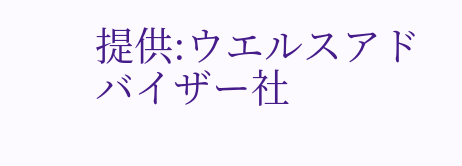提供:ウエルスアドバイザー社